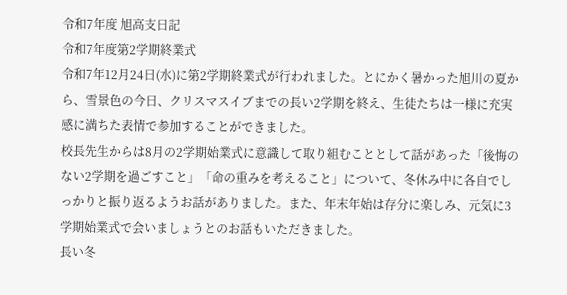令和7年度 旭高支日記
令和7年度第2学期終業式
令和7年12月24日(水)に第2学期終業式が行われました。とにかく暑かった旭川の夏から、雪景色の今日、クリスマスイブまでの長い2学期を終え、生徒たちは一様に充実感に満ちた表情で参加することができました。
校長先生からは8月の2学期始業式に意識して取り組むこととして話があった「後悔のない2学期を過ごすこと」「命の重みを考えること」について、冬休み中に各自でしっかりと振り返るようお話がありました。また、年末年始は存分に楽しみ、元気に3学期始業式で会いましょうとのお話もいただきました。
長い冬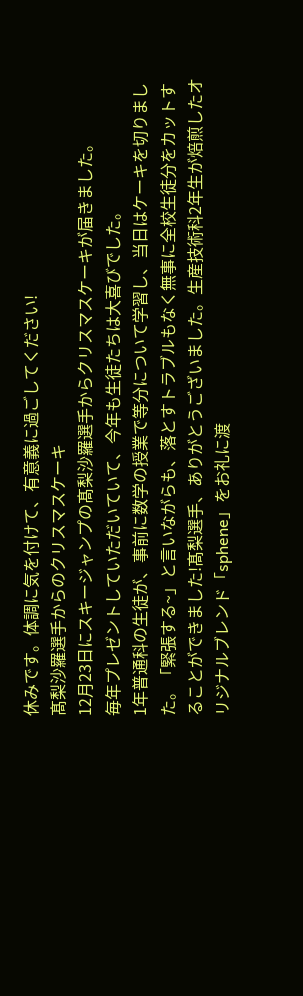休みです。体調に気を付けて、有意義に過ごしてください!
髙梨沙羅選手からのクリスマスケーキ
12月23日にスキージャンプの髙梨沙羅選手からクリスマスケーキが届きました。
毎年プレゼントしていただいていて、今年も生徒たちは大喜びでした。
1年普通科の生徒が、事前に数学の授業で等分について学習し、当日はケーキを切りました。「緊張する~」と言いながらも、落とすトラブルもなく無事に全校生徒分をカットすることができました!髙梨選手、ありがとうございました。生産技術科2年生が焙煎したオリジナルブレンド「sphene」をお礼に渡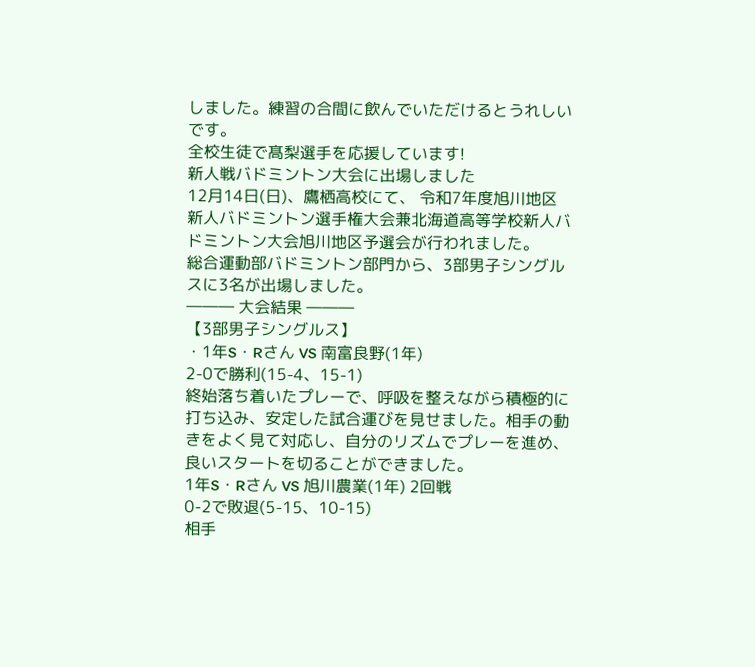しました。練習の合間に飲んでいただけるとうれしいです。
全校生徒で髙梨選手を応援しています!
新人戦バドミントン大会に出場しました
12月14日(日)、鷹栖高校にて、 令和7年度旭川地区新人バドミントン選手権大会兼北海道高等学校新人バドミントン大会旭川地区予選会が行われました。
総合運動部バドミントン部門から、3部男子シングルスに3名が出場しました。
――― 大会結果 ―――
【3部男子シングルス】
・1年S・Rさん VS 南富良野(1年)
2-0で勝利(15-4、15-1)
終始落ち着いたプレーで、呼吸を整えながら積極的に打ち込み、安定した試合運びを見せました。相手の動きをよく見て対応し、自分のリズムでプレーを進め、良いスタートを切ることができました。
1年S・Rさん VS 旭川農業(1年) 2回戦
0-2で敗退(5-15、10-15)
相手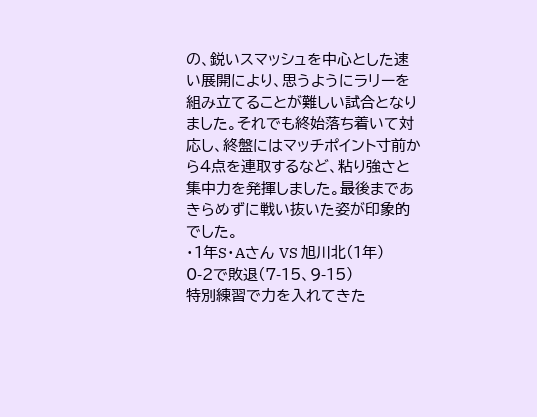の、鋭いスマッシュを中心とした速い展開により、思うようにラリーを組み立てることが難しい試合となりました。それでも終始落ち着いて対応し、終盤にはマッチポイント寸前から4点を連取するなど、粘り強さと集中力を発揮しました。最後まであきらめずに戦い抜いた姿が印象的でした。
・1年S・Aさん VS 旭川北(1年)
0-2で敗退(7-15、9-15)
特別練習で力を入れてきた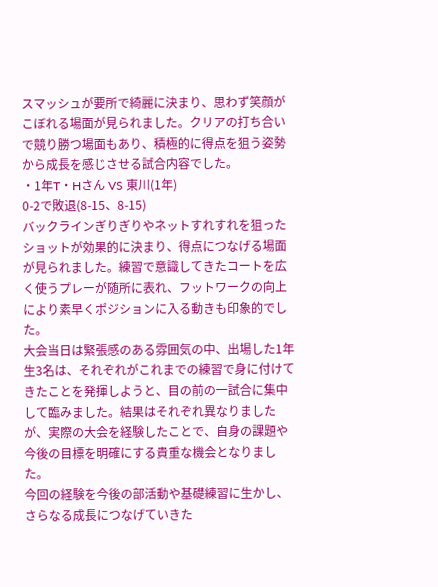スマッシュが要所で綺麗に決まり、思わず笑顔がこぼれる場面が見られました。クリアの打ち合いで競り勝つ場面もあり、積極的に得点を狙う姿勢から成長を感じさせる試合内容でした。
・1年T・Hさん VS 東川(1年)
0-2で敗退(8-15、8-15)
バックラインぎりぎりやネットすれすれを狙ったショットが効果的に決まり、得点につなげる場面が見られました。練習で意識してきたコートを広く使うプレーが随所に表れ、フットワークの向上により素早くポジションに入る動きも印象的でした。
大会当日は緊張感のある雰囲気の中、出場した1年生3名は、それぞれがこれまでの練習で身に付けてきたことを発揮しようと、目の前の一試合に集中して臨みました。結果はそれぞれ異なりましたが、実際の大会を経験したことで、自身の課題や今後の目標を明確にする貴重な機会となりました。
今回の経験を今後の部活動や基礎練習に生かし、さらなる成長につなげていきた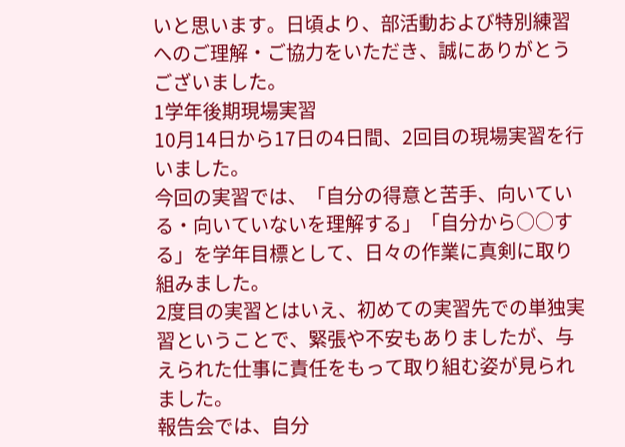いと思います。日頃より、部活動および特別練習へのご理解・ご協力をいただき、誠にありがとうございました。
1学年後期現場実習
10月14日から17日の4日間、2回目の現場実習を行いました。
今回の実習では、「自分の得意と苦手、向いている・向いていないを理解する」「自分から○○する」を学年目標として、日々の作業に真剣に取り組みました。
2度目の実習とはいえ、初めての実習先での単独実習ということで、緊張や不安もありましたが、与えられた仕事に責任をもって取り組む姿が見られました。
報告会では、自分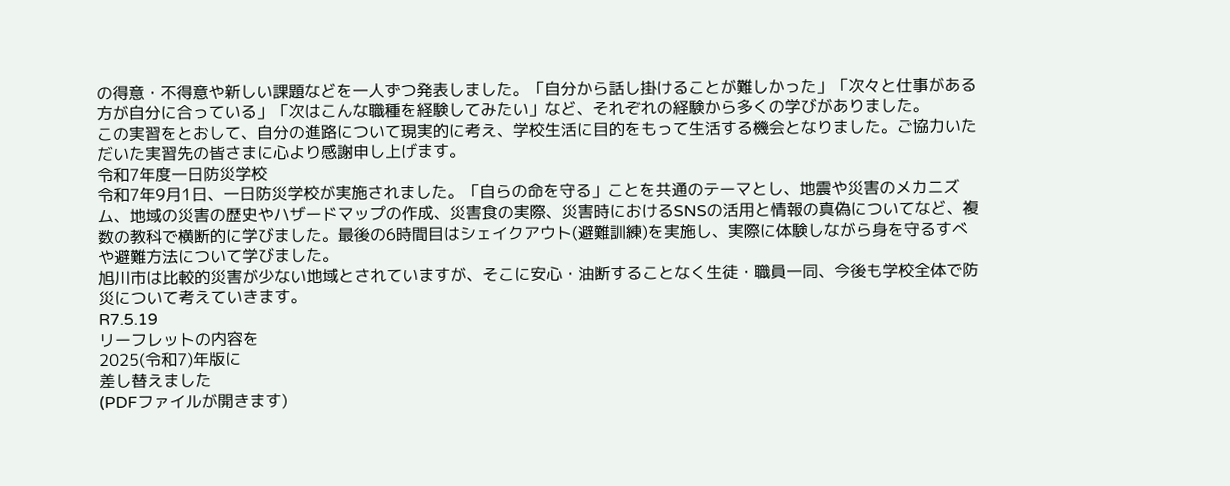の得意・不得意や新しい課題などを一人ずつ発表しました。「自分から話し掛けることが難しかった」「次々と仕事がある方が自分に合っている」「次はこんな職種を経験してみたい」など、それぞれの経験から多くの学びがありました。
この実習をとおして、自分の進路について現実的に考え、学校生活に目的をもって生活する機会となりました。ご協力いただいた実習先の皆さまに心より感謝申し上げます。
令和7年度一日防災学校
令和7年9月1日、一日防災学校が実施されました。「自らの命を守る」ことを共通のテーマとし、地震や災害のメカニズム、地域の災害の歴史やハザードマップの作成、災害食の実際、災害時におけるSNSの活用と情報の真偽についてなど、複数の教科で横断的に学びました。最後の6時間目はシェイクアウト(避難訓練)を実施し、実際に体験しながら身を守るすべや避難方法について学びました。
旭川市は比較的災害が少ない地域とされていますが、そこに安心・油断することなく生徒・職員一同、今後も学校全体で防災について考えていきます。
R7.5.19
リーフレットの内容を
2025(令和7)年版に
差し替えました
(PDFファイルが開きます)